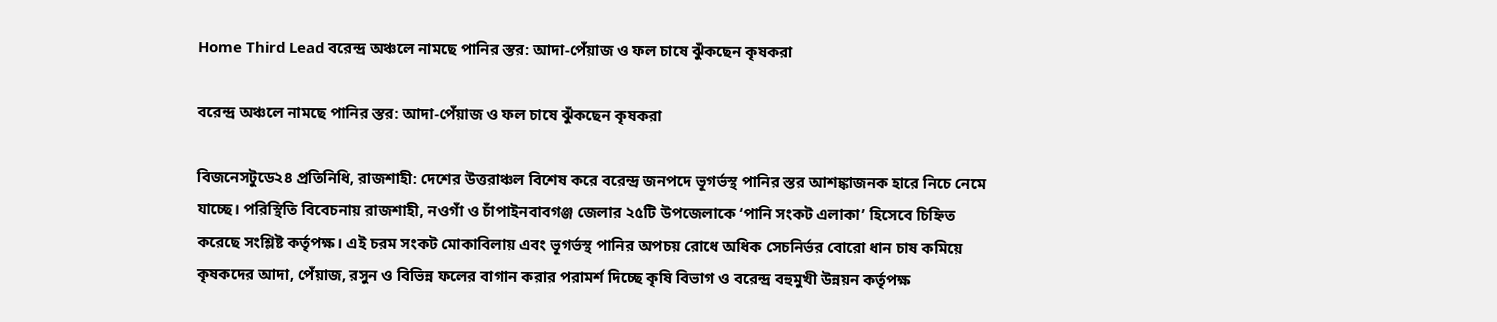Home Third Lead বরেন্দ্র অঞ্চলে নামছে পানির স্তর: আদা-পেঁয়াজ ও ফল চাষে ঝুঁকছেন কৃষকরা

বরেন্দ্র অঞ্চলে নামছে পানির স্তর: আদা-পেঁয়াজ ও ফল চাষে ঝুঁকছেন কৃষকরা

বিজনেসটুডে২৪ প্রতিনিধি, রাজশাহী: দেশের উত্তরাঞ্চল বিশেষ করে বরেন্দ্র জনপদে ভূগর্ভস্থ পানির স্তর আশঙ্কাজনক হারে নিচে নেমে যাচ্ছে। পরিস্থিতি বিবেচনায় রাজশাহী, নওগাঁ ও চাঁপাইনবাবগঞ্জ জেলার ২৫টি উপজেলাকে ‘পানি সংকট এলাকা’ হিসেবে চিহ্নিত করেছে সংশ্লিষ্ট কর্তৃপক্ষ। এই চরম সংকট মোকাবিলায় এবং ভূগর্ভস্থ পানির অপচয় রোধে অধিক সেচনির্ভর বোরো ধান চাষ কমিয়ে কৃষকদের আদা, পেঁয়াজ, রসুন ও বিভিন্ন ফলের বাগান করার পরামর্শ দিচ্ছে কৃষি বিভাগ ও বরেন্দ্র বহুমুখী উন্নয়ন কর্তৃপক্ষ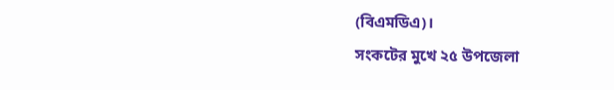(বিএমডিএ)।
সংকটের মুখে ২৫ উপজেলা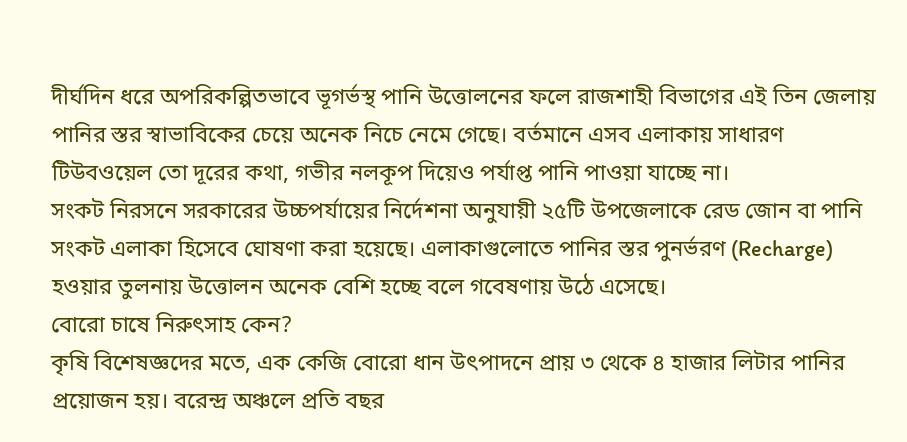দীর্ঘদিন ধরে অপরিকল্পিতভাবে ভূগর্ভস্থ পানি উত্তোলনের ফলে রাজশাহী বিভাগের এই তিন জেলায় পানির স্তর স্বাভাবিকের চেয়ে অনেক নিচে নেমে গেছে। বর্তমানে এসব এলাকায় সাধারণ টিউবওয়েল তো দূরের কথা, গভীর নলকূপ দিয়েও পর্যাপ্ত পানি পাওয়া যাচ্ছে না।
সংকট নিরসনে সরকারের উচ্চপর্যায়ের নির্দেশনা অনুযায়ী ২৫টি উপজেলাকে রেড জোন বা পানি সংকট এলাকা হিসেবে ঘোষণা করা হয়েছে। এলাকাগুলোতে পানির স্তর পুনর্ভরণ (Recharge) হওয়ার তুলনায় উত্তোলন অনেক বেশি হচ্ছে বলে গবেষণায় উঠে এসেছে।
বোরো চাষে নিরুৎসাহ কেন?
কৃষি বিশেষজ্ঞদের মতে, এক কেজি বোরো ধান উৎপাদনে প্রায় ৩ থেকে ৪ হাজার লিটার পানির প্রয়োজন হয়। বরেন্দ্র অঞ্চলে প্রতি বছর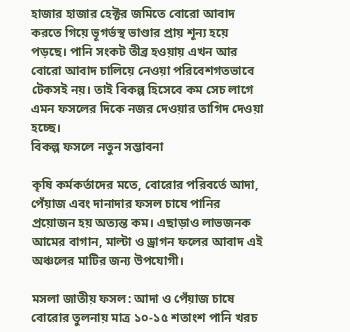হাজার হাজার হেক্টর জমিতে বোরো আবাদ করতে গিয়ে ভূগর্ভস্থ ভাণ্ডার প্রায় শূন্য হয়ে পড়ছে। পানি সংকট তীব্র হওয়ায় এখন আর বোরো আবাদ চালিয়ে নেওয়া পরিবেশগতভাবে টেকসই নয়। তাই বিকল্প হিসেবে কম সেচ লাগে এমন ফসলের দিকে নজর দেওয়ার তাগিদ দেওয়া হচ্ছে।
বিকল্প ফসলে নতুন সম্ভাবনা

কৃষি কর্মকর্তাদের মতে, বোরোর পরিবর্তে আদা, পেঁয়াজ এবং দানাদার ফসল চাষে পানির প্রয়োজন হয় অত্যন্ত কম। এছাড়াও লাভজনক আমের বাগান, মাল্টা ও ড্রাগন ফলের আবাদ এই অঞ্চলের মাটির জন্য উপযোগী।

মসলা জাতীয় ফসল: আদা ও পেঁয়াজ চাষে বোরোর তুলনায় মাত্র ১০-১৫ শতাংশ পানি খরচ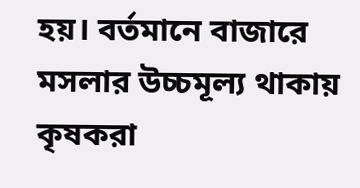হয়। বর্তমানে বাজারে মসলার উচ্চমূল্য থাকায় কৃষকরা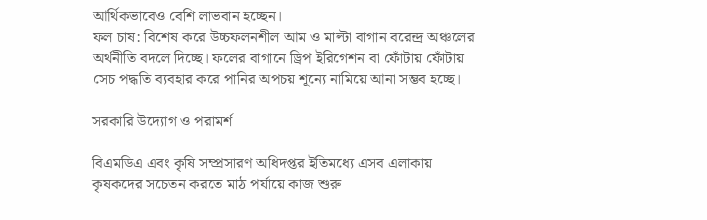আর্থিকভাবেও বেশি লাভবান হচ্ছেন।
ফল চাষ: বিশেষ করে উচ্চফলনশীল আম ও মাল্টা বাগান বরেন্দ্র অঞ্চলের অর্থনীতি বদলে দিচ্ছে। ফলের বাগানে ড্রিপ ইরিগেশন বা ফোঁটায় ফোঁটায় সেচ পদ্ধতি ব্যবহার করে পানির অপচয় শূন্যে নামিয়ে আনা সম্ভব হচ্ছে।

সরকারি উদ্যোগ ও পরামর্শ

বিএমডিএ এবং কৃষি সম্প্রসারণ অধিদপ্তর ইতিমধ্যে এসব এলাকায় কৃষকদের সচেতন করতে মাঠ পর্যায়ে কাজ শুরু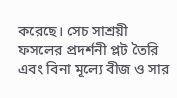করেছে। সেচ সাশ্রয়ী ফসলের প্রদর্শনী প্লট তৈরি এবং বিনা মূল্যে বীজ ও সার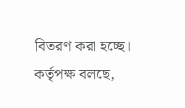বিতরণ করা হচ্ছে। কর্তৃপক্ষ বলছে,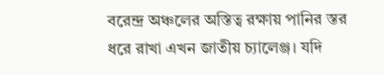বরেন্দ্র অঞ্চলের অস্তিত্ব রক্ষায় পানির স্তর ধরে রাখা এখন জাতীয় চ্যালেঞ্জ। যদি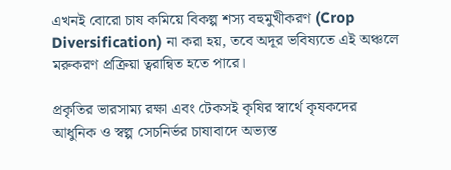এখনই বোরো চাষ কমিয়ে বিকল্প শস্য বহুমুখীকরণ (Crop Diversification) না করা হয়, তবে অদূর ভবিষ্যতে এই অঞ্চলে মরুকরণ প্রক্রিয়া ত্বরান্বিত হতে পারে।

প্রকৃতির ভারসাম্য রক্ষা এবং টেকসই কৃষির স্বার্থে কৃষকদের আধুনিক ও স্বল্প সেচনির্ভর চাষাবাদে অভ্যস্ত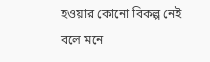হওয়ার কোনো বিকল্প নেই বলে মনে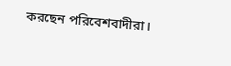করছেন পরিবেশবাদীরা।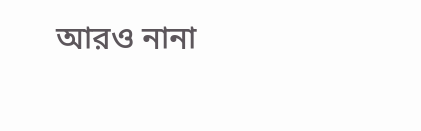আরও নানা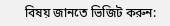বিষয় জানতে ভিজিট করুন: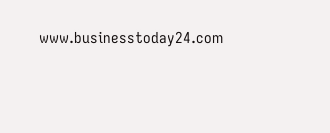www.businesstoday24.com